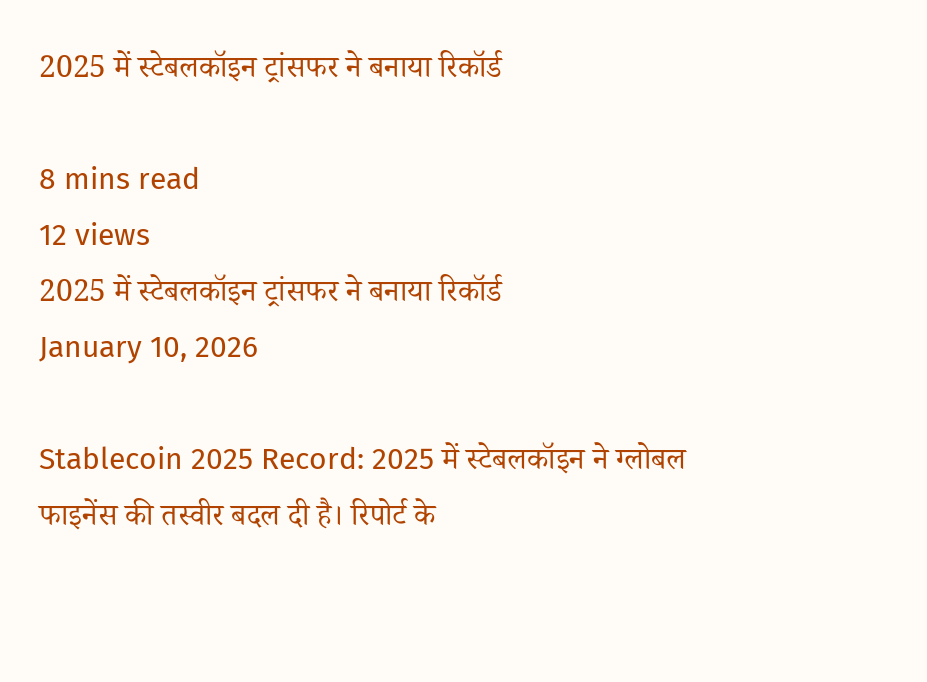2025 में स्टेबलकॉइन ट्रांसफर ने बनाया रिकॉर्ड

8 mins read
12 views
2025 में स्टेबलकॉइन ट्रांसफर ने बनाया रिकॉर्ड
January 10, 2026

Stablecoin 2025 Record: 2025 में स्टेबलकॉइन ने ग्लोबल फाइनेंस की तस्वीर बदल दी है। रिपोर्ट के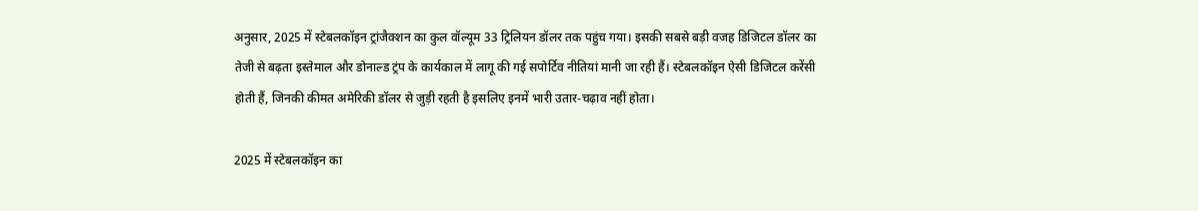अनुसार, 2025 में स्टेबलकॉइन ट्रांजैक्शन का कुल वॉल्यूम 33 ट्रिलियन डॉलर तक पहुंच गया। इसकी सबसे बड़ी वजह डिजिटल डॉलर का तेजी से बढ़ता इस्तेमाल और डोनाल्ड ट्रंप के कार्यकाल में लागू की गई सपोर्टिव नीतियां मानी जा रही हैं। स्टेबलकॉइन ऐसी डिजिटल करेंसी होती हैं, जिनकी कीमत अमेरिकी डॉलर से जुड़ी रहती है इसलिए इनमें भारी उतार-चढ़ाव नहीं होता।

2025 में स्टेबलकॉइन का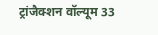ट्रांजैक्शन वॉल्यूम 33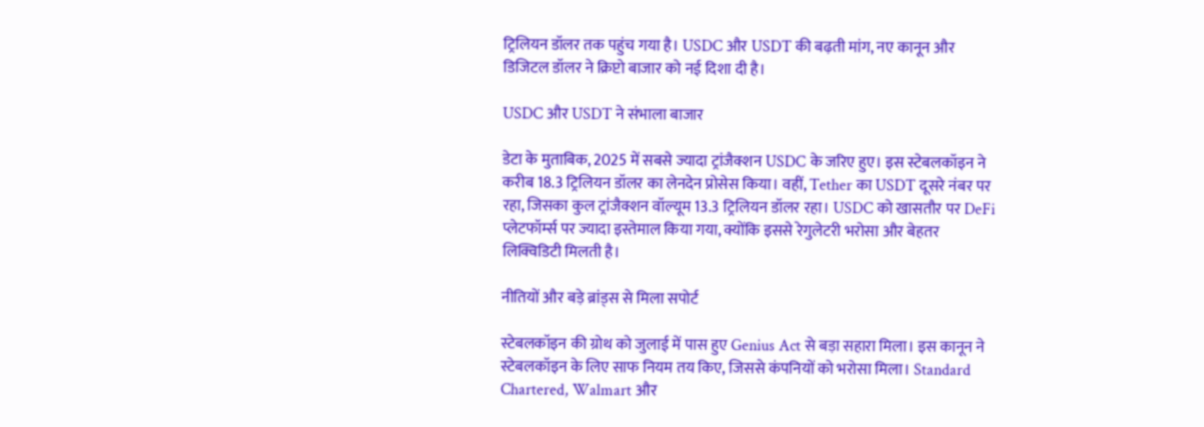ट्रिलियन डॉलर तक पहुंच गया है। USDC और USDT की बढ़ती मांग, नए कानून और डिजिटल डॉलर ने क्रिप्टो बाजार को नई दिशा दी है।

USDC और USDT ने संभाला बाजार

डेटा के मुताबिक, 2025 में सबसे ज्यादा ट्रांजैक्शन USDC के जरिए हुए। इस स्टेबलकॉइन ने करीब 18.3 ट्रिलियन डॉलर का लेनदेन प्रोसेस किया। वहीं, Tether का USDT दूसरे नंबर पर रहा, जिसका कुल ट्रांजैक्शन वॉल्यूम 13.3 ट्रिलियन डॉलर रहा। USDC को खासतौर पर DeFi प्लेटफॉर्म्स पर ज्यादा इस्तेमाल किया गया, क्योंकि इससे रेगुलेटरी भरोसा और बेहतर लिक्विडिटी मिलती है।

नीतियों और बड़े ब्रांड्स से मिला सपोर्ट

स्टेबलकॉइन की ग्रोथ को जुलाई में पास हुए Genius Act से बड़ा सहारा मिला। इस कानून ने स्टेबलकॉइन के लिए साफ नियम तय किए, जिससे कंपनियों को भरोसा मिला। Standard Chartered, Walmart और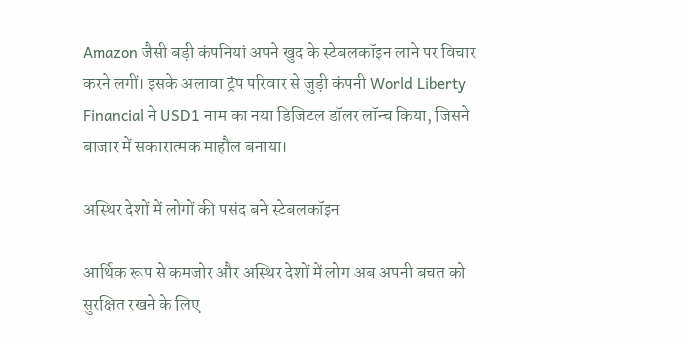Amazon जैसी बड़ी कंपनियां अपने खुद के स्टेबलकॉइन लाने पर विचार करने लगीं। इसके अलावा ट्रंप परिवार से जुड़ी कंपनी World Liberty Financial ने USD1 नाम का नया डिजिटल डॉलर लॉन्च किया, जिसने बाजार में सकारात्मक माहौल बनाया।

अस्थिर देशों में लोगों की पसंद बने स्टेबलकॉइन

आर्थिक रूप से कमजोर और अस्थिर देशों में लोग अब अपनी बचत को सुरक्षित रखने के लिए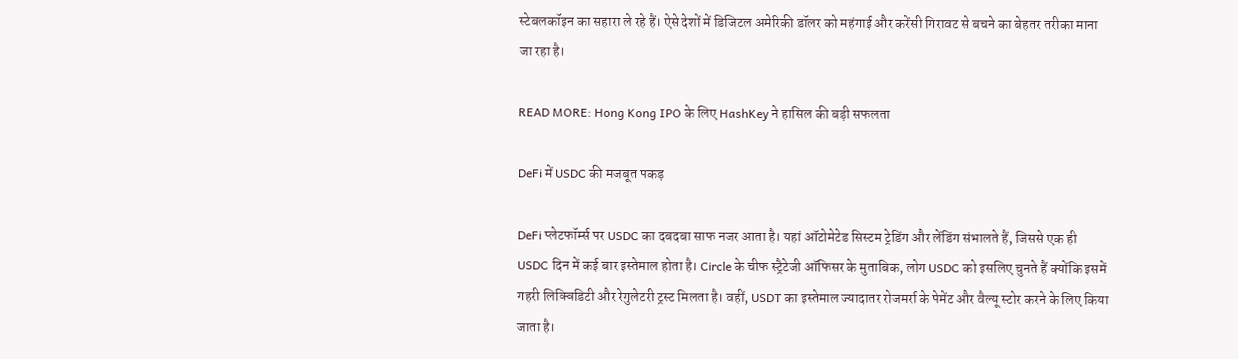स्टेबलकॉइन का सहारा ले रहे हैं। ऐसे देशों में डिजिटल अमेरिकी डॉलर को महंगाई और करेंसी गिरावट से बचने का बेहतर तरीका माना जा रहा है।

READ MORE: Hong Kong IPO के लिए HashKey ने हासिल की बड़ी सफलता

DeFi में USDC की मजबूत पकड़

DeFi प्लेटफॉर्म्स पर USDC का दबदबा साफ नजर आता है। यहां ऑटोमेटेड सिस्टम ट्रेडिंग और लेंडिंग संभालते हैं, जिससे एक ही USDC दिन में कई बार इस्तेमाल होता है। Circle के चीफ स्ट्रैटेजी ऑफिसर के मुताबिक, लोग USDC को इसलिए चुनते हैं क्योंकि इसमें गहरी लिक्विडिटी और रेगुलेटरी ट्रस्ट मिलता है। वहीं, USDT का इस्तेमाल ज्यादातर रोजमर्रा के पेमेंट और वैल्यू स्टोर करने के लिए किया जाता है।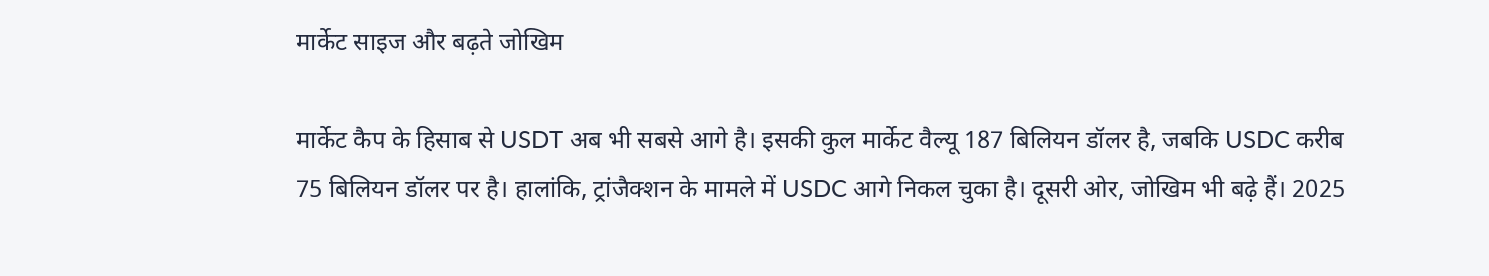मार्केट साइज और बढ़ते जोखिम

मार्केट कैप के हिसाब से USDT अब भी सबसे आगे है। इसकी कुल मार्केट वैल्यू 187 बिलियन डॉलर है, जबकि USDC करीब 75 बिलियन डॉलर पर है। हालांकि, ट्रांजैक्शन के मामले में USDC आगे निकल चुका है। दूसरी ओर, जोखिम भी बढ़े हैं। 2025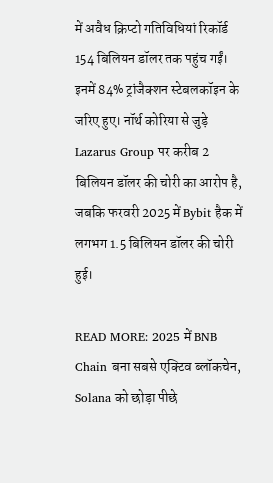में अवैध क्रिप्टो गतिविधियां रिकॉर्ड 154 बिलियन डॉलर तक पहुंच गईं। इनमें 84% ट्रांजैक्शन स्टेबलकॉइन के जरिए हुए। नॉर्थ कोरिया से जुड़े Lazarus Group पर करीब 2 बिलियन डॉलर की चोरी का आरोप है, जबकि फरवरी 2025 में Bybit हैक में लगभग 1.5 बिलियन डॉलर की चोरी हुई।

READ MORE: 2025 में BNB Chain बना सबसे एक्टिव ब्लॉकचेन, Solana को छोड़ा पीछे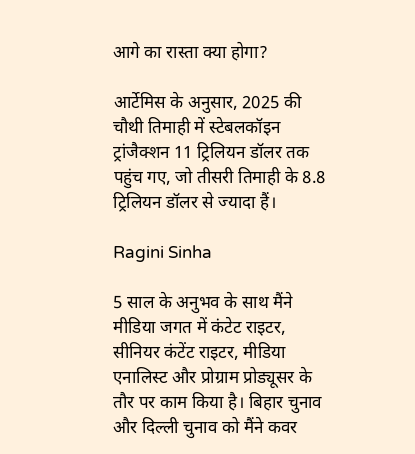आगे का रास्ता क्या होगा?

आर्टेमिस के अनुसार, 2025 की चौथी तिमाही में स्टेबलकॉइन ट्रांजैक्शन 11 ट्रिलियन डॉलर तक पहुंच गए, जो तीसरी तिमाही के 8.8 ट्रिलियन डॉलर से ज्यादा हैं।

Ragini Sinha

5 साल के अनुभव के साथ मैंने मीडिया जगत में कंटेट राइटर, सीनियर कंटेंट राइटर, मीडिया एनालिस्ट और प्रोग्राम प्रोड्यूसर के तौर पर काम किया है। बिहार चुनाव और दिल्ली चुनाव को मैंने कवर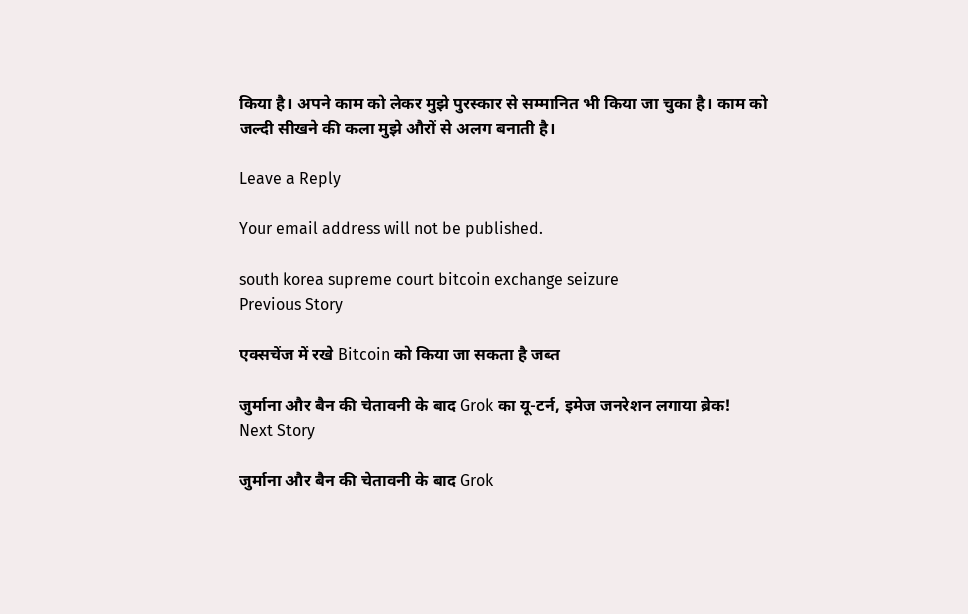किया है। अपने काम को लेकर मुझे पुरस्कार से सम्मानित भी किया जा चुका है। काम को जल्दी सीखने की कला मुझे औरों से अलग बनाती है।

Leave a Reply

Your email address will not be published.

south korea supreme court bitcoin exchange seizure
Previous Story

एक्सचेंज में रखे Bitcoin को किया जा सकता है जब्त

जुर्माना और बैन की चेतावनी के बाद Grok का यू-टर्न, इमेज जनरेशन लगाया ब्रेक!
Next Story

जुर्माना और बैन की चेतावनी के बाद Grok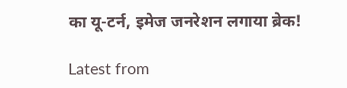का यू-टर्न, इमेज जनरेशन लगाया ब्रेक!

Latest from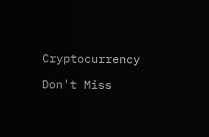Cryptocurrency

Don't Miss